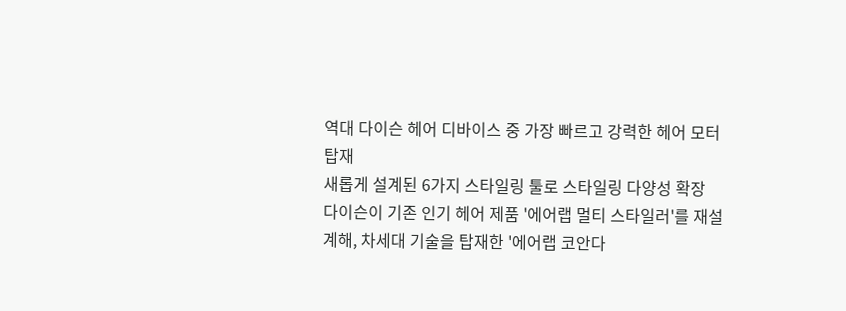역대 다이슨 헤어 디바이스 중 가장 빠르고 강력한 헤어 모터 탑재
새롭게 설계된 6가지 스타일링 툴로 스타일링 다양성 확장
다이슨이 기존 인기 헤어 제품 '에어랩 멀티 스타일러'를 재설계해, 차세대 기술을 탑재한 '에어랩 코안다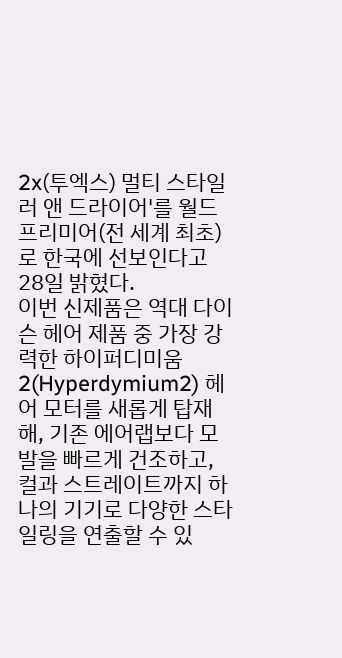2x(투엑스) 멀티 스타일러 앤 드라이어'를 월드프리미어(전 세계 최초)로 한국에 선보인다고 28일 밝혔다.
이번 신제품은 역대 다이슨 헤어 제품 중 가장 강력한 하이퍼디미움2(Hyperdymium2) 헤어 모터를 새롭게 탑재해, 기존 에어랩보다 모발을 빠르게 건조하고, 컬과 스트레이트까지 하나의 기기로 다양한 스타일링을 연출할 수 있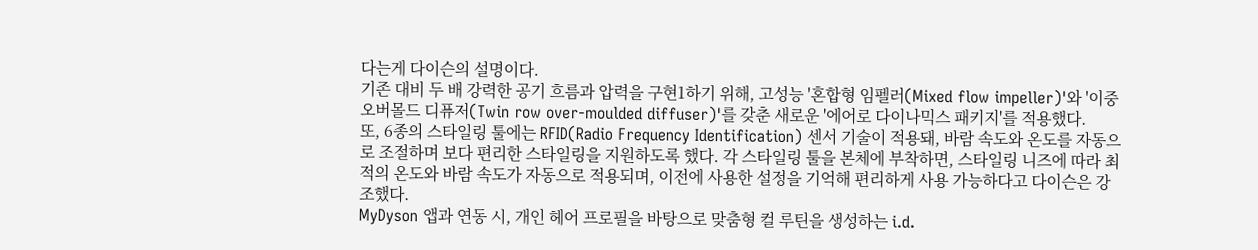다는게 다이슨의 설명이다.
기존 대비 두 배 강력한 공기 흐름과 압력을 구현1하기 위해, 고성능 '혼합형 임펠러(Mixed flow impeller)'와 '이중 오버몰드 디퓨저(Twin row over-moulded diffuser)'를 갖춘 새로운 '에어로 다이나믹스 패키지'를 적용했다.
또, 6종의 스타일링 툴에는 RFID(Radio Frequency Identification) 센서 기술이 적용돼, 바람 속도와 온도를 자동으로 조절하며 보다 편리한 스타일링을 지원하도록 했다. 각 스타일링 툴을 본체에 부착하면, 스타일링 니즈에 따라 최적의 온도와 바람 속도가 자동으로 적용되며, 이전에 사용한 설정을 기억해 편리하게 사용 가능하다고 다이슨은 강조했다.
MyDyson 앱과 연동 시, 개인 헤어 프로필을 바탕으로 맞춤형 컬 루틴을 생성하는 i.d.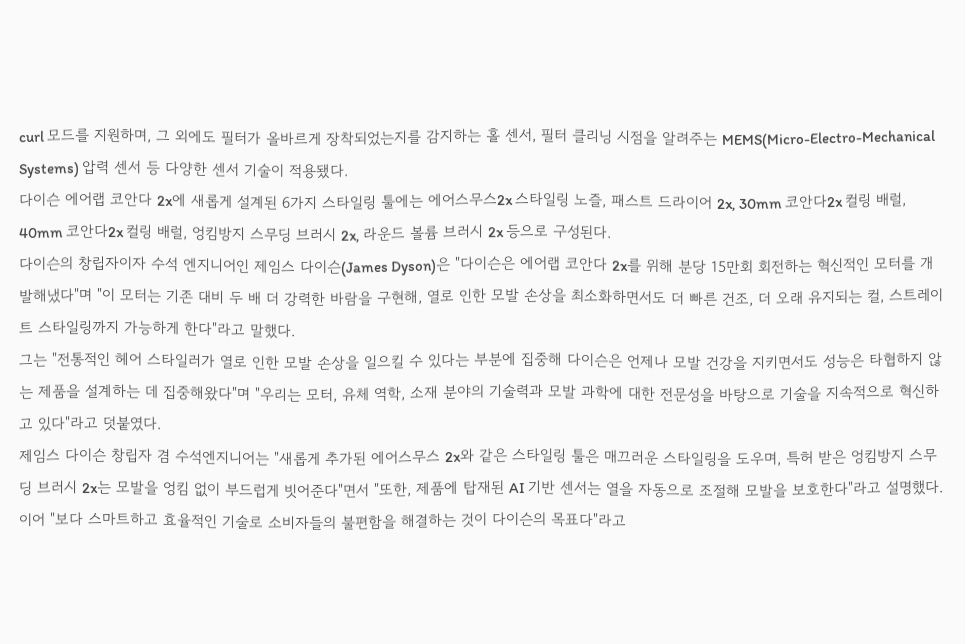curl 모드를 지원하며, 그 외에도 필터가 올바르게 장착되었는지를 감지하는 홀 센서, 필터 클리닝 시점을 알려주는 MEMS(Micro-Electro-Mechanical Systems) 압력 센서 등 다양한 센서 기술이 적용됐다.
다이슨 에어랩 코안다 2x에 새롭게 설계된 6가지 스타일링 툴에는 에어스무스2x 스타일링 노즐, 패스트 드라이어 2x, 30mm 코안다2x 컬링 배럴, 40mm 코안다2x 컬링 배럴, 엉킴방지 스무딩 브러시 2x, 라운드 볼륨 브러시 2x 등으로 구성된다.
다이슨의 창립자이자 수석 엔지니어인 제임스 다이슨(James Dyson)은 "다이슨은 에어랩 코안다 2x를 위해 분당 15만회 회전하는 혁신적인 모터를 개발해냈다"며 "이 모터는 기존 대비 두 배 더 강력한 바람을 구현해, 열로 인한 모발 손상을 최소화하면서도 더 빠른 건조, 더 오래 유지되는 컬, 스트레이트 스타일링까지 가능하게 한다"라고 말했다.
그는 "전통적인 헤어 스타일러가 열로 인한 모발 손상을 일으킬 수 있다는 부분에 집중해 다이슨은 언제나 모발 건강을 지키면서도 성능은 타협하지 않는 제품을 설계하는 데 집중해왔다"며 "우리는 모터, 유체 역학, 소재 분야의 기술력과 모발 과학에 대한 전문성을 바탕으로 기술을 지속적으로 혁신하고 있다"라고 덧붙였다.
제임스 다이슨 창립자 겸 수석엔지니어는 "새롭게 추가된 에어스무스 2x와 같은 스타일링 툴은 매끄러운 스타일링을 도우며, 특허 받은 엉킴방지 스무딩 브러시 2x는 모발을 엉킴 없이 부드럽게 빗어준다"면서 "또한, 제품에 탑재된 AI 기반 센서는 열을 자동으로 조절해 모발을 보호한다"라고 설명했다. 이어 "보다 스마트하고 효율적인 기술로 소비자들의 불편함을 해결하는 것이 다이슨의 목표다"라고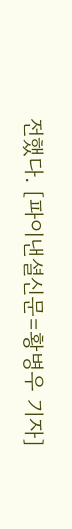전했다. [파이낸셜신문=황병우 기자]